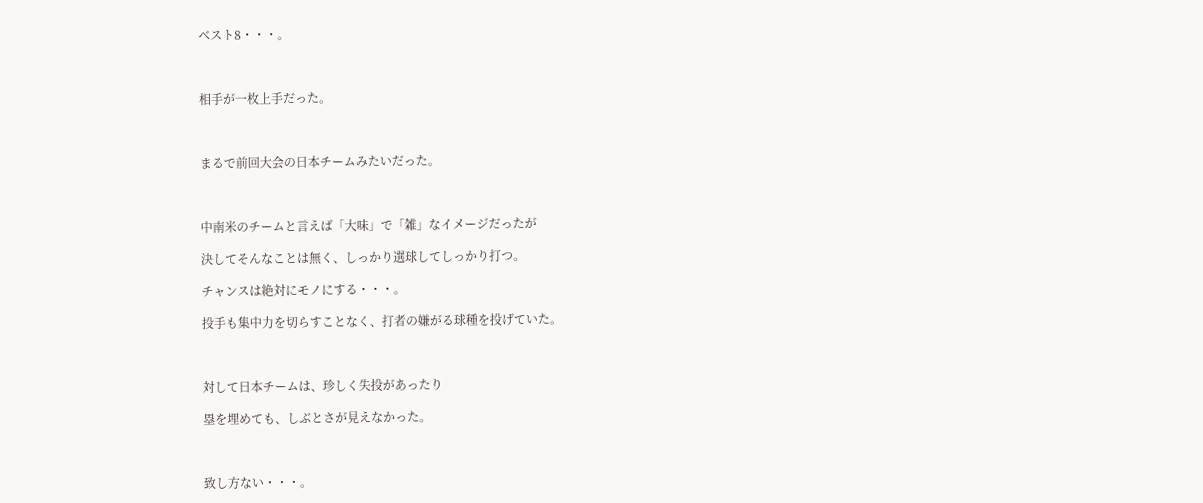ベスト8・・・。



相手が一枚上手だった。



まるで前回大会の日本チームみたいだった。



中南米のチームと言えば「大味」で「雑」なイメージだったが

決してそんなことは無く、しっかり選球してしっかり打つ。

チャンスは絶対にモノにする・・・。

投手も集中力を切らすことなく、打者の嫌がる球種を投げていた。



対して日本チームは、珍しく失投があったり

塁を埋めても、しぶとさが見えなかった。



致し方ない・・・。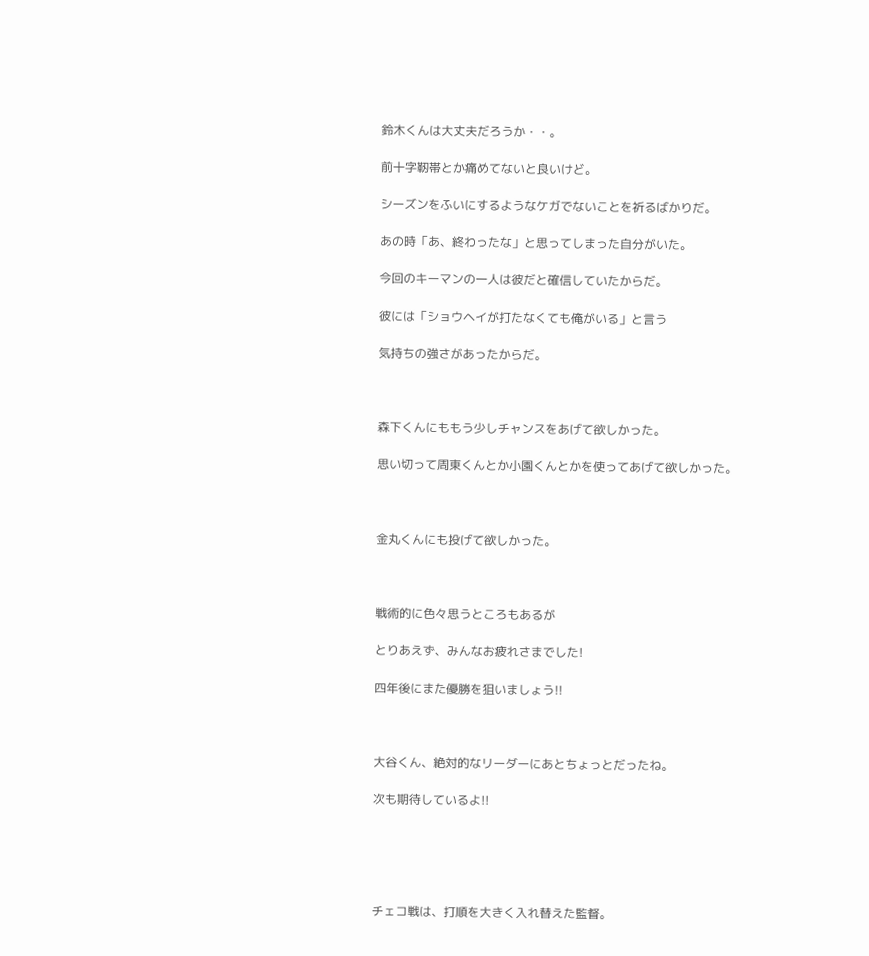鈴木くんは大丈夫だろうか・・。

前十字靭帯とか痛めてないと良いけど。

シーズンをふいにするようなケガでないことを祈るばかりだ。

あの時「あ、終わったな」と思ってしまった自分がいた。

今回のキーマンの一人は彼だと確信していたからだ。

彼には「ショウヘイが打たなくても俺がいる」と言う

気持ちの強さがあったからだ。



森下くんにももう少しチャンスをあげて欲しかった。

思い切って周東くんとか小園くんとかを使ってあげて欲しかった。



金丸くんにも投げて欲しかった。



戦術的に色々思うところもあるが

とりあえず、みんなお疲れさまでした!

四年後にまた優勝を狙いましょう!!



大谷くん、絶対的なリーダーにあとちょっとだったね。

次も期待しているよ!!





チェコ戦は、打順を大きく入れ替えた監督。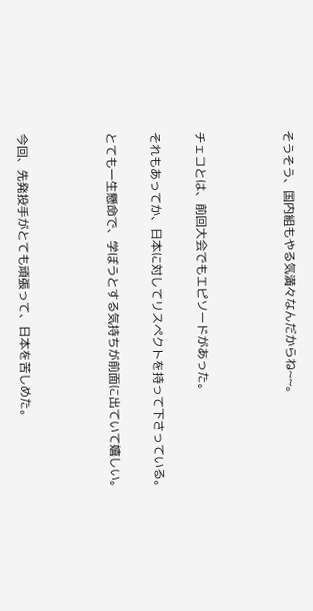そうそう、国内組もやる気満々なんだからね~~。



チェコとは、前回大会でもエピソードがあった。

それもあってか、日本に対してリスペクトを持って下さっている。

とても一生懸命で、学ぼうとする気持ちが前面に出ていて嬉しい。



今回、先発投手がとても頑張って、日本を苦しめた。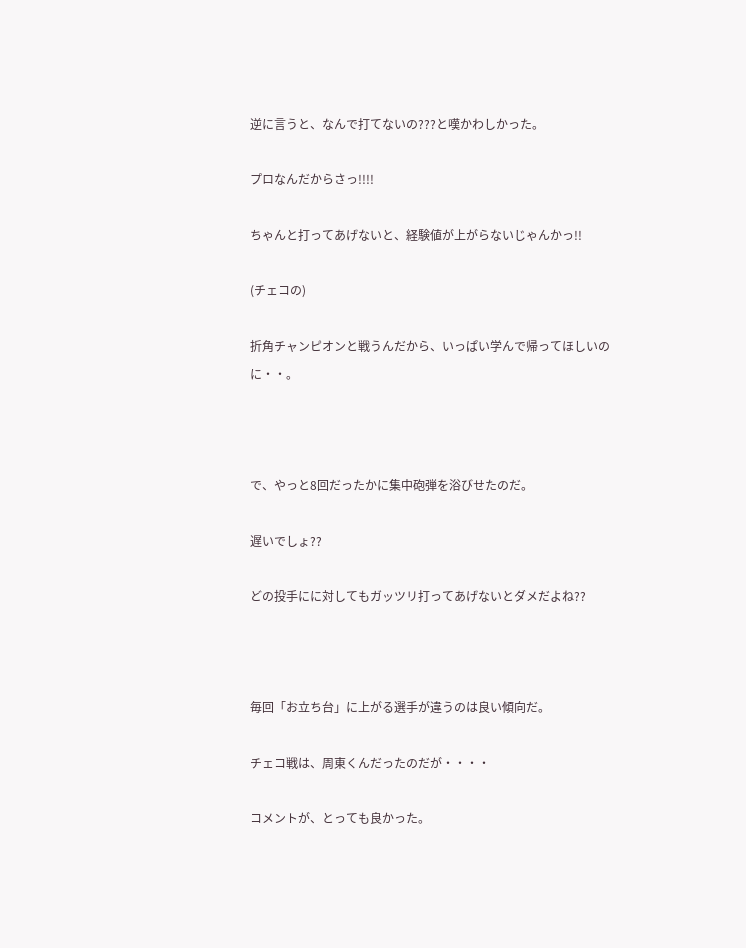逆に言うと、なんで打てないの???と嘆かわしかった。

プロなんだからさっ!!!!

ちゃんと打ってあげないと、経験値が上がらないじゃんかっ!!

(チェコの)

折角チャンピオンと戦うんだから、いっぱい学んで帰ってほしいのに・・。



で、やっと8回だったかに集中砲弾を浴びせたのだ。

遅いでしょ??

どの投手にに対してもガッツリ打ってあげないとダメだよね??



毎回「お立ち台」に上がる選手が違うのは良い傾向だ。

チェコ戦は、周東くんだったのだが・・・・

コメントが、とっても良かった。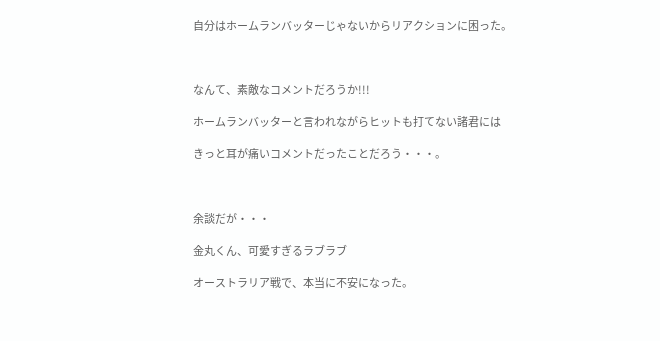自分はホームランバッターじゃないからリアクションに困った。



なんて、素敵なコメントだろうか!!!

ホームランバッターと言われながらヒットも打てない諸君には

きっと耳が痛いコメントだったことだろう・・・。



余談だが・・・

金丸くん、可愛すぎるラブラブ

オーストラリア戦で、本当に不安になった。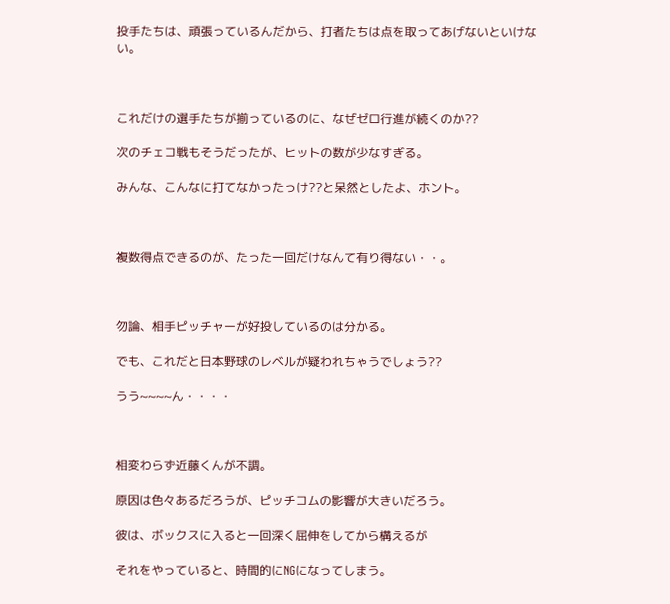投手たちは、頑張っているんだから、打者たちは点を取ってあげないといけない。



これだけの選手たちが揃っているのに、なぜゼロ行進が続くのか??

次のチェコ戦もそうだったが、ヒットの数が少なすぎる。

みんな、こんなに打てなかったっけ??と呆然としたよ、ホント。



複数得点できるのが、たった一回だけなんて有り得ない・・。



勿論、相手ピッチャーが好投しているのは分かる。

でも、これだと日本野球のレベルが疑われちゃうでしょう??

うう~~~~ん・・・・



相変わらず近藤くんが不調。

原因は色々あるだろうが、ピッチコムの影響が大きいだろう。

彼は、ボックスに入ると一回深く屈伸をしてから構えるが

それをやっていると、時間的にNGになってしまう。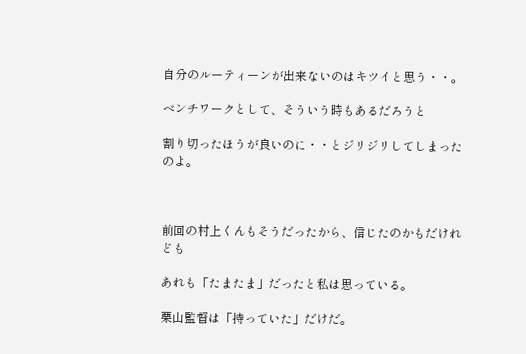自分のルーティーンが出来ないのはキツイと思う・・。

ベンチワークとして、そういう時もあるだろうと

割り切ったほうが良いのに・・とジリジリしてしまったのよ。



前回の村上くんもそうだったから、信じたのかもだけれども

あれも「たまたま」だったと私は思っている。

栗山監督は「持っていた」だけだ。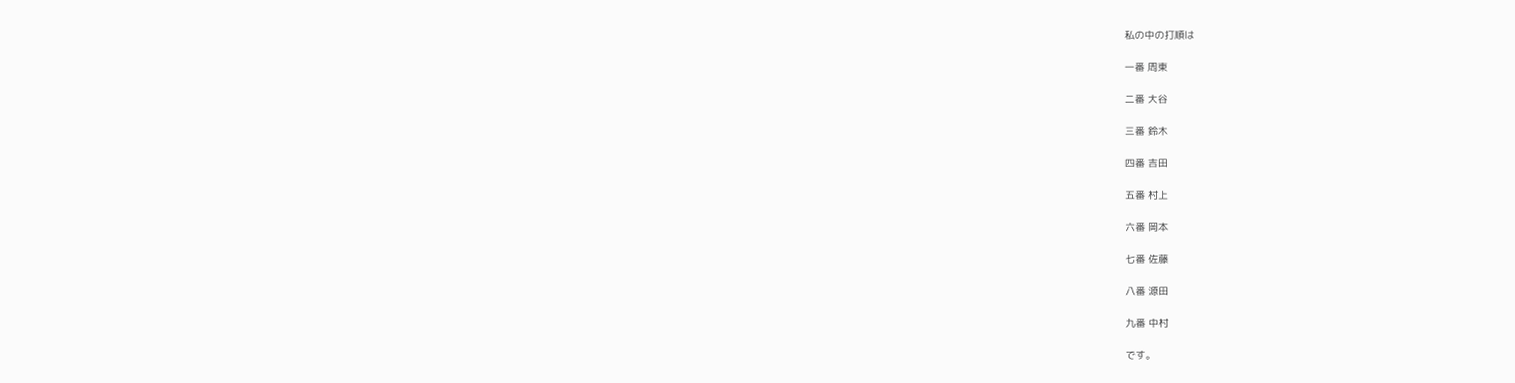私の中の打順は

一番 周東

二番 大谷

三番 鈴木

四番 吉田

五番 村上

六番 岡本

七番 佐藤

八番 源田

九番 中村

です。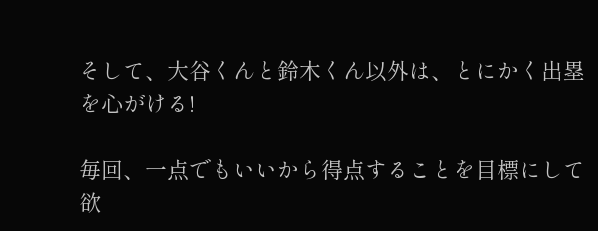そして、大谷くんと鈴木くん以外は、とにかく出塁を心がける!

毎回、一点でもいいから得点することを目標にして欲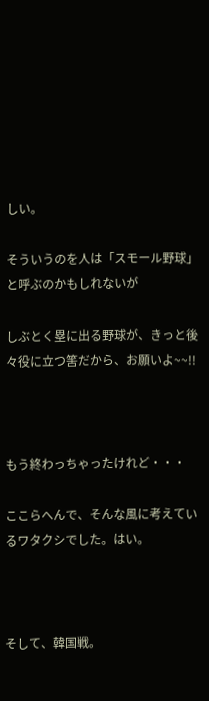しい。

そういうのを人は「スモール野球」と呼ぶのかもしれないが

しぶとく塁に出る野球が、きっと後々役に立つ筈だから、お願いよ~~!!



もう終わっちゃったけれど・・・

ここらへんで、そんな風に考えているワタクシでした。はい。



そして、韓国戦。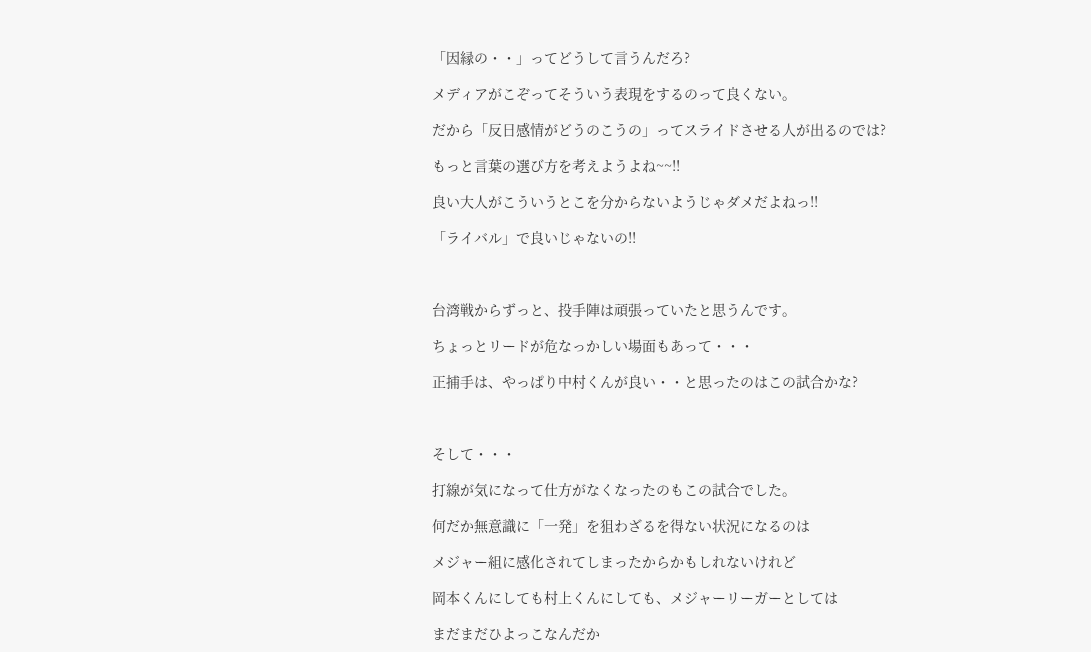「因縁の・・」ってどうして言うんだろ?

メディアがこぞってそういう表現をするのって良くない。

だから「反日感情がどうのこうの」ってスライドさせる人が出るのでは?

もっと言葉の選び方を考えようよね~~!!

良い大人がこういうとこを分からないようじゃダメだよねっ!!

「ライバル」で良いじゃないの!!



台湾戦からずっと、投手陣は頑張っていたと思うんです。

ちょっとリードが危なっかしい場面もあって・・・

正捕手は、やっぱり中村くんが良い・・と思ったのはこの試合かな?



そして・・・

打線が気になって仕方がなくなったのもこの試合でした。

何だか無意識に「一発」を狙わざるを得ない状況になるのは

メジャー組に感化されてしまったからかもしれないけれど

岡本くんにしても村上くんにしても、メジャーリーガーとしては

まだまだひよっこなんだか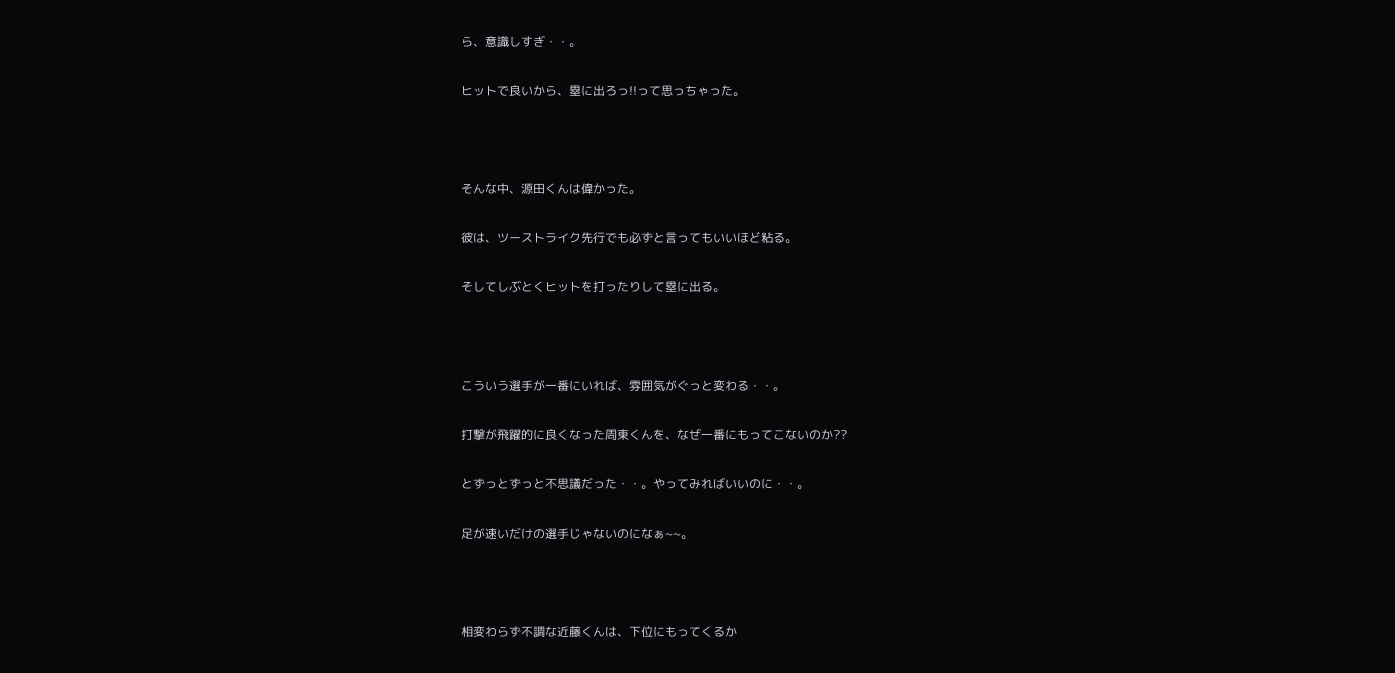ら、意識しすぎ・・。

ヒットで良いから、塁に出ろっ!!って思っちゃった。



そんな中、源田くんは偉かった。

彼は、ツーストライク先行でも必ずと言ってもいいほど粘る。

そしてしぶとくヒットを打ったりして塁に出る。



こういう選手が一番にいれば、雰囲気がぐっと変わる・・。

打撃が飛躍的に良くなった周東くんを、なぜ一番にもってこないのか??

とずっとずっと不思議だった・・。やってみればいいのに・・。

足が速いだけの選手じゃないのになぁ~~。



相変わらず不調な近藤くんは、下位にもってくるか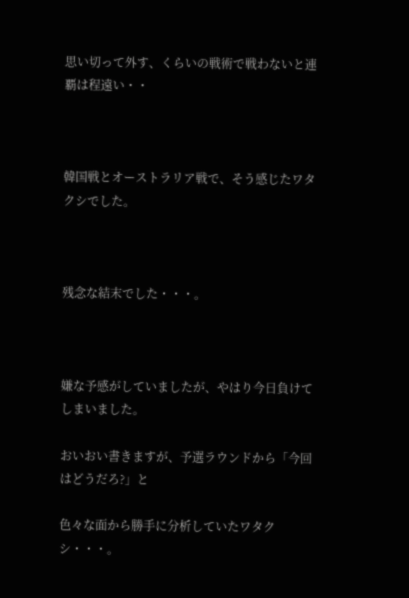思い切って外す、くらいの戦術で戦わないと連覇は程遠い・・



韓国戦とオーストラリア戦で、そう感じたワタクシでした。



残念な結末でした・・・。



嫌な予感がしていましたが、やはり今日負けてしまいました。

おいおい書きますが、予選ラウンドから「今回はどうだろ?」と

色々な面から勝手に分析していたワタクシ・・・。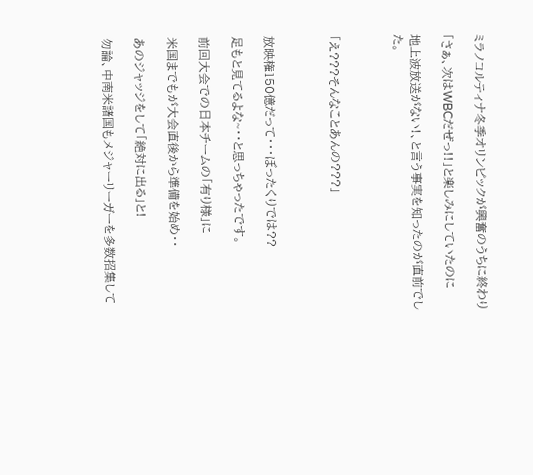ミラノコルティナ冬季オリンピックが興奮のうちに終わり

「さぁ、次はWBCだぜっ!!」と楽しみにしていたのに

地上波放送がない!、と言う事実を知ったのが直前でした。



「え???そんなことあんの???」



放映権150億だって・・・ぼったくりでは??

足もと見てるよな~・・と思っちゃったです。

前回大会での日本チームの「有り様」に

米国までもが大会直後から準備を始め・・

あのジャッジをして「絶対に出る」と!

勿論、中南米諸国もメジャーリーガーを多数招集して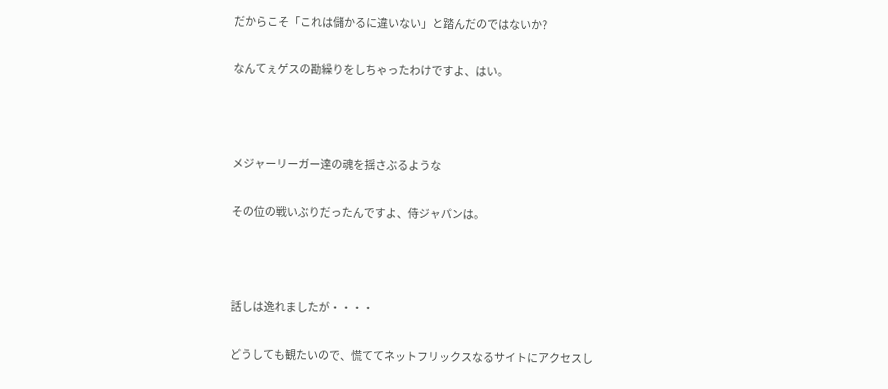だからこそ「これは儲かるに違いない」と踏んだのではないか?

なんてぇゲスの勘繰りをしちゃったわけですよ、はい。



メジャーリーガー達の魂を揺さぶるような

その位の戦いぶりだったんですよ、侍ジャパンは。



話しは逸れましたが・・・・

どうしても観たいので、慌ててネットフリックスなるサイトにアクセスし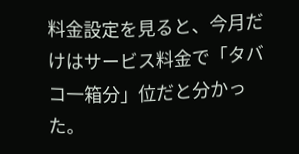料金設定を見ると、今月だけはサービス料金で「タバコ一箱分」位だと分かった。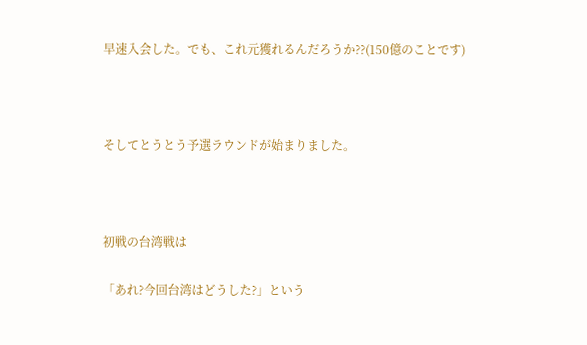早速入会した。でも、これ元獲れるんだろうか??(150億のことです)



そしてとうとう予選ラウンドが始まりました。



初戦の台湾戦は

「あれ?今回台湾はどうした?」という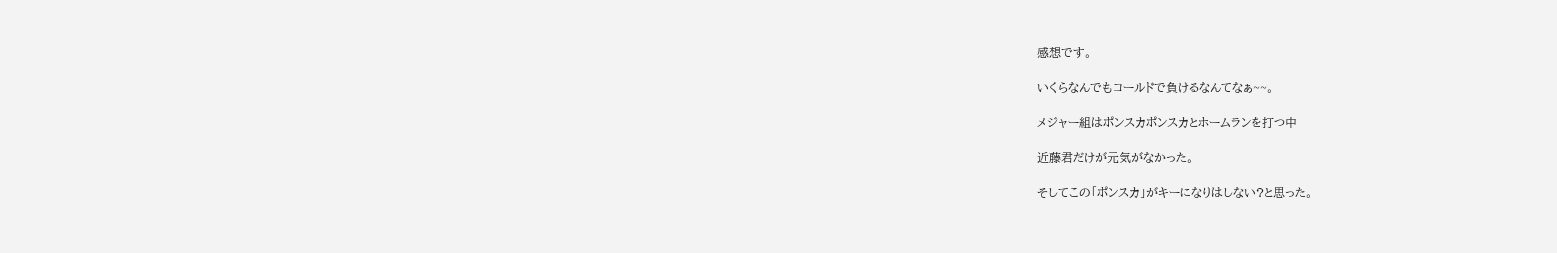感想です。

いくらなんでもコールドで負けるなんてなぁ~~。

メジャー組はポンスカポンスカとホームランを打つ中

近藤君だけが元気がなかった。

そしてこの「ポンスカ」がキーになりはしない?と思った。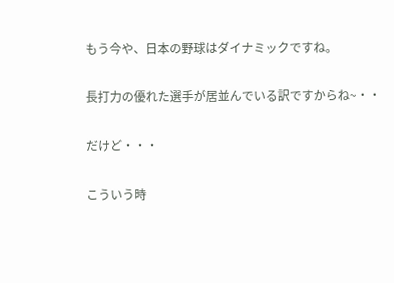もう今や、日本の野球はダイナミックですね。

長打力の優れた選手が居並んでいる訳ですからね~・・

だけど・・・

こういう時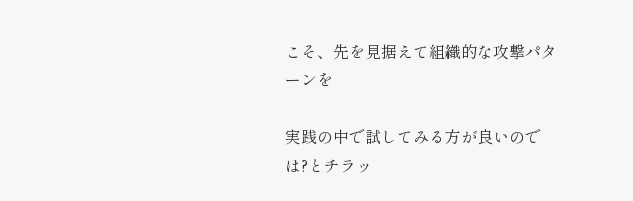こそ、先を見据えて組織的な攻撃パターンを

実践の中で試してみる方が良いのでは?とチラッ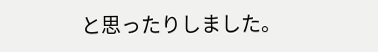と思ったりしました。